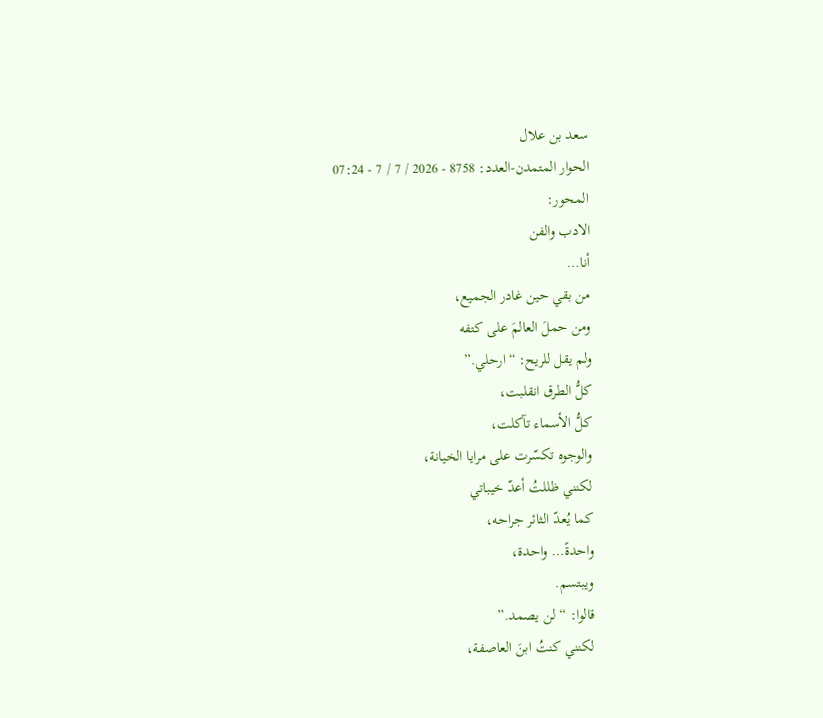سعد بن علال
الحوار المتمدن-العدد: 8758 - 2026 / 7 / 7 - 07:24
المحور:
الادب والفن
أنا…
من بقي حين غادر الجميع،
ومن حملَ العالمَ على كتفه
ولم يقل للريح: “ارحلي.”
كلُّ الطرق انقلبت،
كلُّ الأسماء تآكلت،
والوجوه تكسّرت على مرايا الخيانة،
لكنني ظللتُ أعدّ خيباتي
كما يُعدّ الثائر جراحه،
واحدةً… واحدة،
ويبتسم.
قالوا: “لن يصمد.”
لكنني كنتُ ابنَ العاصفة،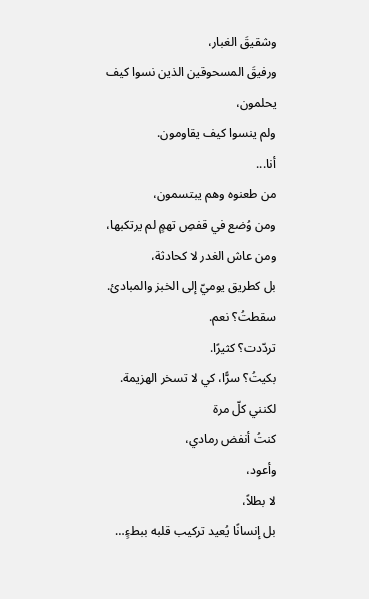وشقيقَ الغبار،
ورفيقَ المسحوقين الذين نسوا كيف يحلمون،
ولم ينسوا كيف يقاومون.
أنا...
من طعنوه وهم يبتسمون،
ومن وُضع في قفصِ تهمٍ لم يرتكبها،
ومن عاش الغدر لا كحادثة،
بل كطريق يوميّ إلى الخبز والمبادئ.
سقطتُ؟ نعم.
تردّدت؟ كثيرًا.
بكيتُ؟ سرًّا، كي لا تسخر الهزيمة.
لكنني كلّ مرة
كنتُ أنفض رمادي،
وأعود،
لا بطلاً،
بل إنسانًا يُعيد تركيب قلبه ببطءٍ…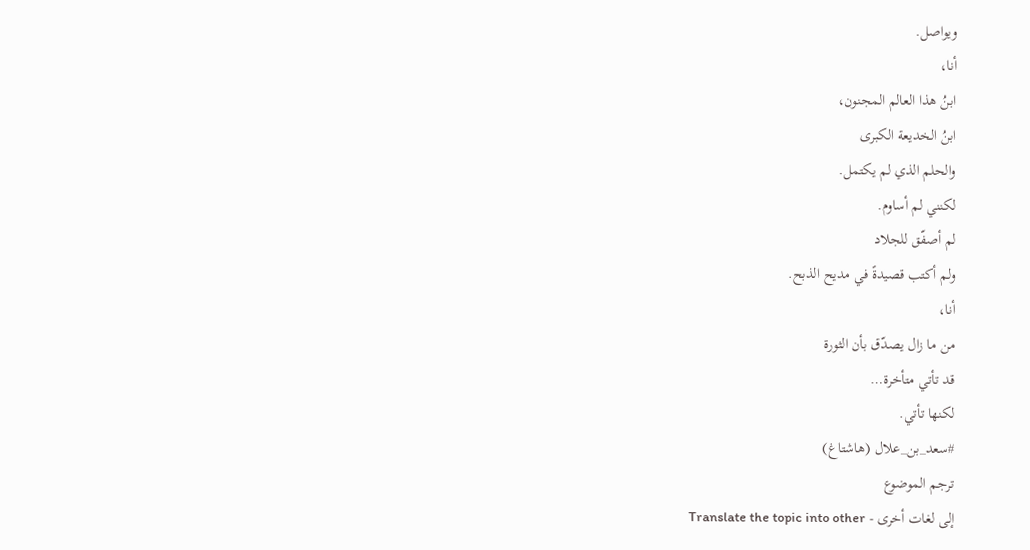ويواصل.
أنا،
ابنُ هذا العالم المجنون،
ابنُ الخديعة الكبرى
والحلم الذي لم يكتمل.
لكنني لم أساوم.
لم أصفّق للجلاد
ولم أكتب قصيدةً في مديح الذبح.
أنا،
من ما زال يصدّق بأن الثورة
قد تأتي متأخرة…
لكنها تأتي.
#سعد_بن_علال (هاشتاغ)
ترجم الموضوع
إلى لغات أخرى - Translate the topic into other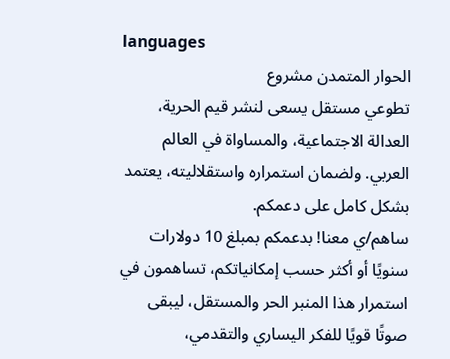languages
الحوار المتمدن مشروع
تطوعي مستقل يسعى لنشر قيم الحرية، العدالة الاجتماعية، والمساواة في العالم
العربي. ولضمان استمراره واستقلاليته، يعتمد بشكل كامل على دعمكم.
ساهم/ي معنا! بدعمكم بمبلغ 10 دولارات سنويًا أو أكثر حسب إمكانياتكم، تساهمون في
استمرار هذا المنبر الحر والمستقل، ليبقى صوتًا قويًا للفكر اليساري والتقدمي،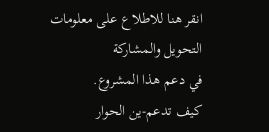انقر هنا للاطلاع على معلومات التحويل والمشاركة
في دعم هذا المشروع.
كيف تدعم-ين الحوار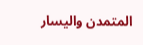المتمدن واليسار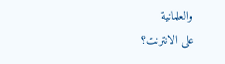والعلمانية
على الانترنت؟